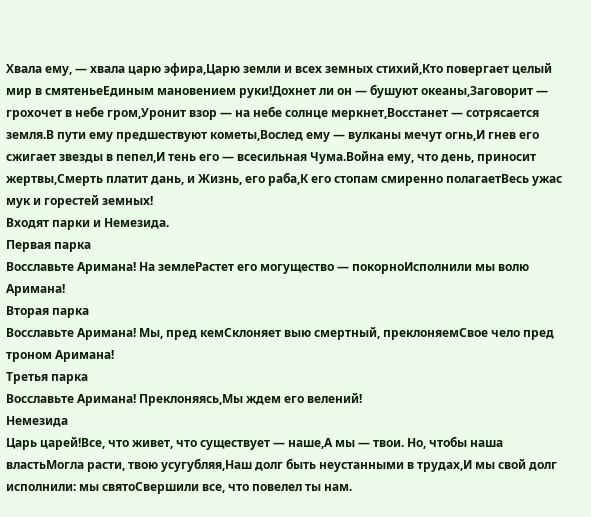Хвала ему, — хвала царю эфира,Царю земли и всех земных стихий,Кто повергает целый мир в смятеньеЕдиным мановением руки!Дохнет ли он — бушуют океаны,Заговорит — грохочет в небе гром,Уронит взор — на небе солнце меркнет,Восстанет — сотрясается земля.В пути ему предшествуют кометы,Вослед ему — вулканы мечут огнь,И гнев его сжигает звезды в пепел,И тень его — всесильная Чума.Война ему, что день, приносит жертвы,Смерть платит дань, и Жизнь, его раба,К его стопам смиренно полагаетВесь ужас мук и горестей земных!
Входят парки и Немезида.
Первая парка
Восславьте Аримана! На землеРастет его могущество — покорноИсполнили мы волю Аримана!
Вторая парка
Восславьте Аримана! Мы, пред кемСклоняет выю смертный, преклоняемСвое чело пред троном Аримана!
Третья парка
Восславьте Аримана! Преклоняясь,Мы ждем его велений!
Немезида
Царь царей!Все, что живет, что существует — наше,А мы — твои. Но, чтобы наша властьМогла расти, твою усугубляя,Наш долг быть неустанными в трудах,И мы свой долг исполнили: мы святоСвершили все, что повелел ты нам.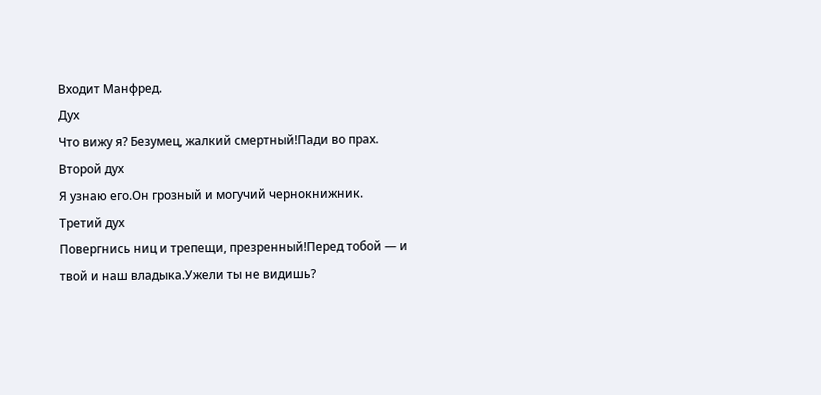Входит Манфред.
Дух
Что вижу я? Безумец, жалкий смертный!Пади во прах.
Второй дух
Я узнаю его.Он грозный и могучий чернокнижник.
Третий дух
Повергнись ниц и трепещи, презренный!Перед тобой — и твой и наш владыка.Ужели ты не видишь?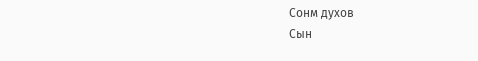Сонм духов
Сын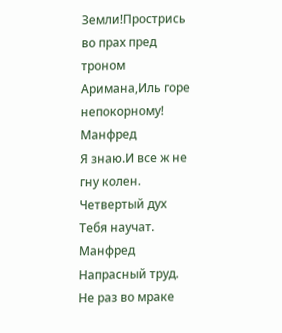Земли!Прострись во прах пред троном Аримана,Иль горе непокорному!
Манфред
Я знаю.И все ж не гну колен.
Четвертый дух
Тебя научат.
Манфред
Напрасный труд. Не раз во мраке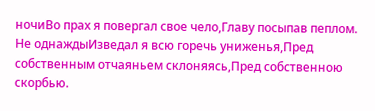ночиВо прах я повергал свое чело,Главу посыпав пеплом. Не однаждыИзведал я всю горечь униженья,Пред собственным отчаяньем склоняясь,Пред собственною скорбью.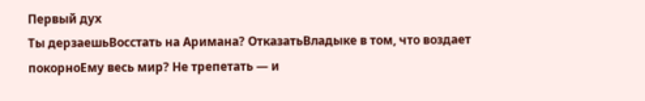Первый дух
Ты дерзаешьВосстать на Аримана? ОтказатьВладыке в том, что воздает покорноЕму весь мир? Не трепетать — и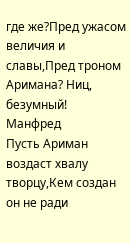где же?Пред ужасом величия и славы,Пред троном Аримана? Ниц, безумный!
Манфред
Пусть Ариман воздаст хвалу творцу,Кем создан он не ради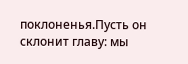поклоненья.Пусть он склонит главу: мы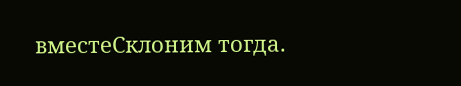вместеСклоним тогда.